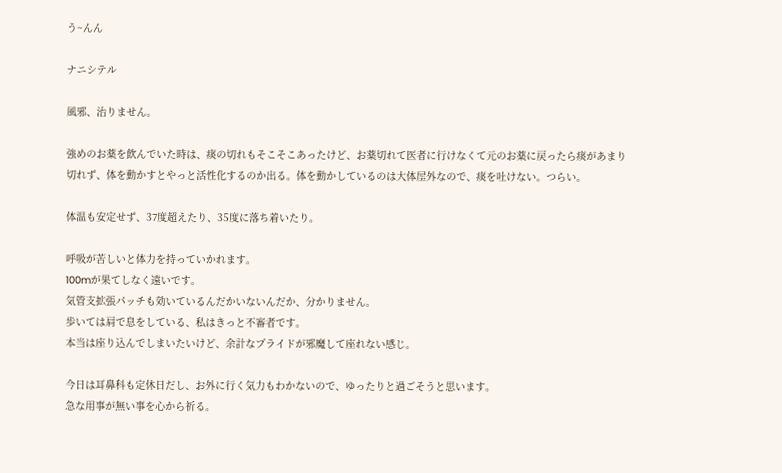う~んん

ナニシテル

風邪、治りません。

強めのお薬を飲んでいた時は、痰の切れもそこそこあったけど、お薬切れて医者に行けなくて元のお薬に戻ったら痰があまり切れず、体を動かすとやっと活性化するのか出る。体を動かしているのは大体屋外なので、痰を吐けない。つらい。

体温も安定せず、37度超えたり、35度に落ち着いたり。

呼吸が苦しいと体力を持っていかれます。
100mが果てしなく遠いです。
気管支拡張パッチも効いているんだかいないんだか、分かりません。
歩いては肩で息をしている、私はきっと不審者です。
本当は座り込んでしまいたいけど、余計なプライドが邪魔して座れない感じ。

今日は耳鼻科も定休日だし、お外に行く気力もわかないので、ゆったりと過ごそうと思います。
急な用事が無い事を心から祈る。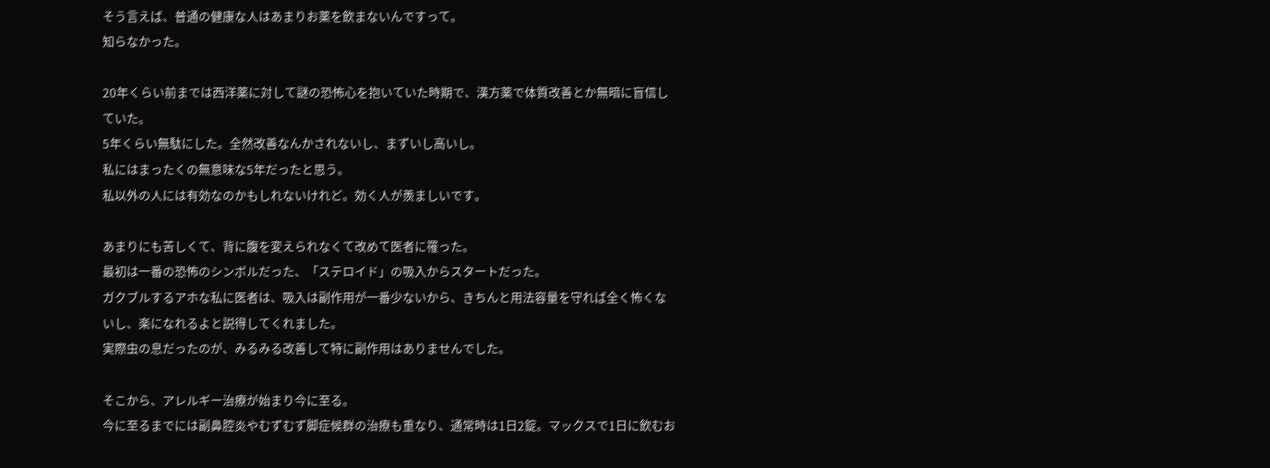そう言えば、普通の健康な人はあまりお薬を飲まないんですって。
知らなかった。

20年くらい前までは西洋薬に対して謎の恐怖心を抱いていた時期で、漢方薬で体質改善とか無暗に盲信していた。
5年くらい無駄にした。全然改善なんかされないし、まずいし高いし。
私にはまったくの無意味な5年だったと思う。
私以外の人には有効なのかもしれないけれど。効く人が羨ましいです。

あまりにも苦しくて、背に腹を変えられなくて改めて医者に罹った。
最初は一番の恐怖のシンボルだった、「ステロイド」の吸入からスタートだった。
ガクブルするアホな私に医者は、吸入は副作用が一番少ないから、きちんと用法容量を守れば全く怖くないし、楽になれるよと説得してくれました。
実際虫の息だったのが、みるみる改善して特に副作用はありませんでした。

そこから、アレルギー治療が始まり今に至る。
今に至るまでには副鼻腔炎やむずむず脚症候群の治療も重なり、通常時は1日2錠。マックスで1日に飲むお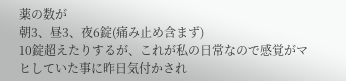薬の数が
朝3、昼3、夜6錠(痛み止め含まず)
10錠超えたりするが、これが私の日常なので感覚がマヒしていた事に昨日気付かされ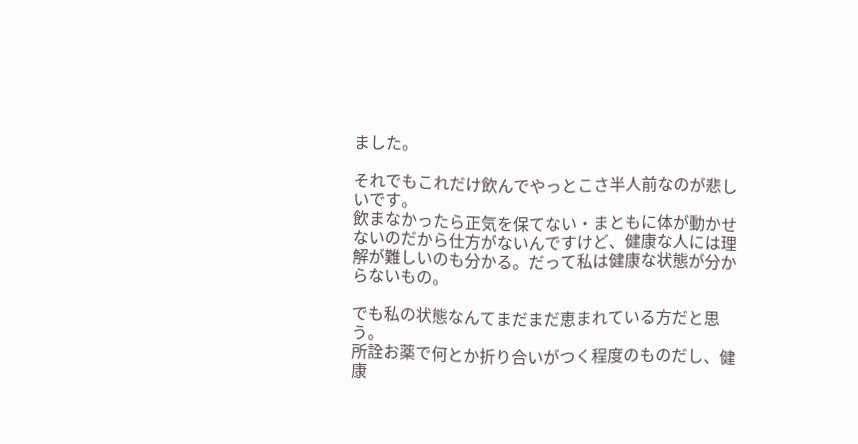ました。

それでもこれだけ飲んでやっとこさ半人前なのが悲しいです。
飲まなかったら正気を保てない・まともに体が動かせないのだから仕方がないんですけど、健康な人には理解が難しいのも分かる。だって私は健康な状態が分からないもの。

でも私の状態なんてまだまだ恵まれている方だと思う。
所詮お薬で何とか折り合いがつく程度のものだし、健康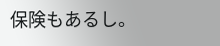保険もあるし。